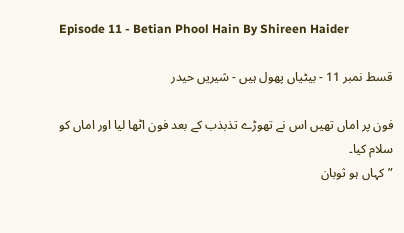Episode 11 - Betian Phool Hain By Shireen Haider

قسط نمبر 11 - بیٹیاں پھول ہیں - شیریں حیدر

فون پر اماں تھیں اس نے تھوڑے تذبذب کے بعد فون اٹھا لیا اور اماں کو سلام کیا۔
”کہاں ہو ثوبان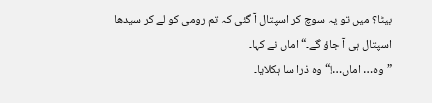بیٹا؟ میں تو یہ سوچ کر اسپتال آ گئی کہ تم رومی کو لے کر سیدھا اسپتال ہی آ جاؤ گے۔“ اماں نے کہا۔
”وہ… اماں…!“ وہ ذرا سا ہکلایا۔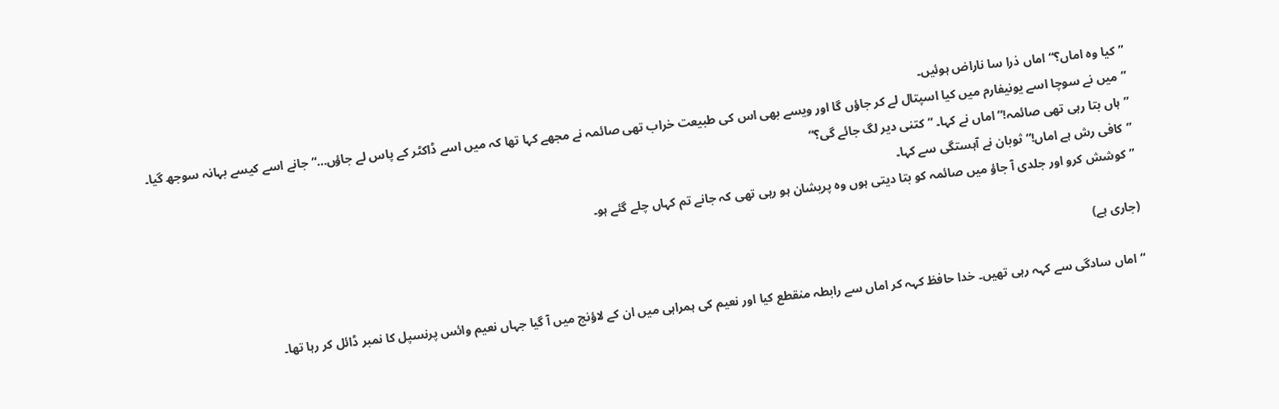”کیا وہ اماں؟“ اماں ذرا سا ناراض ہوئیں۔
”میں نے سوچا اسے یونیفارم میں کیا اسپتال لے کر جاؤں گا اور ویسے بھی اس کی طبیعت خراب تھی صائمہ نے مجھے کہا تھا کہ میں اسے ڈاکٹر کے پاس لے جاؤں…“ جانے اسے کیسے بہانہ سوجھ گیا۔
”ہاں بتا رہی تھی صائمہ!“ اماں نے کہا۔ ”کتنی دیر لگ جائے گی؟“
”کافی رش ہے اماں!“ ثوبان نے آہستگی سے کہا۔
”کوشش کرو اور جلدی آ جاؤ میں صائمہ کو بتا دیتی ہوں وہ پریشان ہو رہی تھی کہ جانے تم کہاں چلے گئے ہو۔

(جاری ہے)

“ اماں سادگی سے کہہ رہی تھیں۔ خدا حافظ کہہ کر اماں سے رابطہ منقطع کیا اور نعیم کی ہمراہی میں ان کے لاؤنج میں آ گیا جہاں نعیم وائس پرنسپل کا نمبر ڈائل کر رہا تھا۔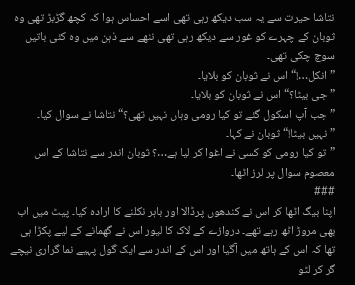نتاشا حیرت سے یہ سب دیکھ رہی تھی اسے احساس ہوا کہ کچھ گڑبڑ تھی وہ ثوبان کے چہرے کو غور سے دیکھ رہی تھی ننھے سے ذہن میں وہ کئی باتیں سوچ چکی تھی۔
”انکل…!“ اس نے ثوبان کو بلایا۔
”جی بیٹا؟“ اس نے ثوبان کو بلایا۔
”جب آپ اسکول گئے تو کیا رومی وہاں نہیں تھی؟“ نتاشا نے سوال کیا۔
”نہیں بیٹا!“ ثوبان نے کہا۔
”تو کیا رومی کو کسی نے اغوا کر لیا ہے…؟ ثوبان اندر سے نتاشا کے اس معصوم سوال پر لرز اٹھا۔
###
اپنا بیگ اٹھا کر اس نے کندھوں پرڈالا اور باہر نکلنے کا ارادہ کیا۔ پیٹ میں اب بھی مروڑ اٹھ رہے تھے۔ دروازے کے لاک کا لیور اس نے گھمانے کے لیے پکڑا ہی تھا کہ اس کے ہاتھ میں آگیا اور اس کے اندر سے ایک گول پہیے نما گراری نیچے گر کر لٹو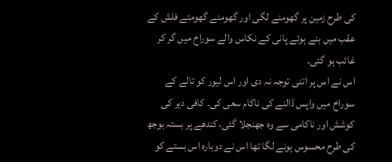کی طرح زمین پر گھومنے لگی اور گھومنے گھومتے فلش کے عقب میں بنے ہوئے پانی کے نکاس والے سوراخ میں گر کر غائب ہو گئی۔
اس نے اس پر اتنی توجہ نہ دی اور اس لیور کو تالے کے سوراخ میں واپس ڈالنے کی ناکام سعی کی۔ کافی دیر کی کوشش اور ناکامی سے وہ جھنجلا گئی، کندھے پر بستہ بوجھ کی طرح محسوس ہونے لگا تھا اس نے دوبارہ اس بستے کو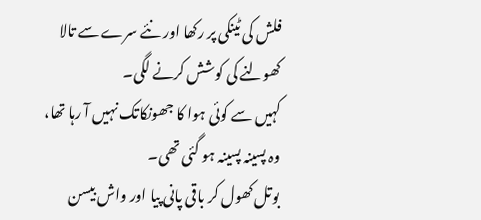فلش کی ٹینکی پر رکھا اور نئے سرے سے تالا کھولنے کی کوشش کرنے لگی۔
کہیں سے کوئی ہوا کا جھونکاتک نہیں آ رہا تھا، وہ پسینہ پسینہ ہو گئی تھی۔
بوتل کھول کر باقی پانی پیا اور واش بیسن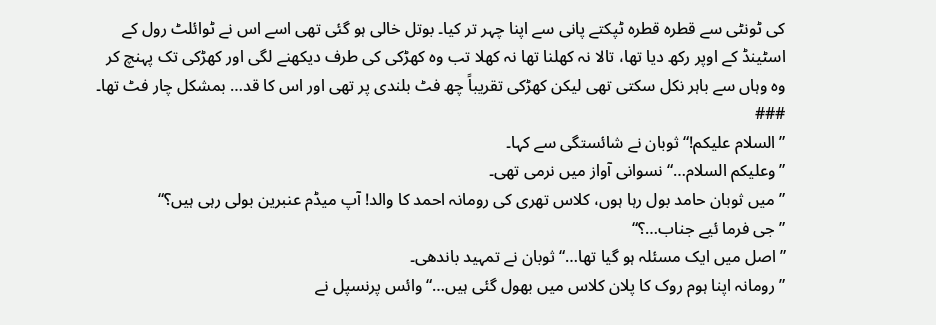کی ٹونٹی سے قطرہ قطرہ ٹپکتے پانی سے اپنا چہر تر کیا۔ بوتل خالی ہو گئی تھی اسے اس نے ٹوائلٹ رول کے اسٹینڈ کے اوپر رکھ دیا تھا، تالا نہ کھلنا تھا نہ کھلا تب وہ کھڑکی کی طرف دیکھنے لگی اور کھڑکی تک پہنچ کر وہ وہاں سے باہر نکل سکتی تھی لیکن کھڑکی تقریباً چھ فٹ بلندی پر تھی اور اس کا قد… بمشکل چار فٹ تھا۔
###
”السلام علیکم!“ ثوبان نے شائستگی سے کہا۔
”وعلیکم السلام…“ نسوانی آواز میں نرمی تھی۔
”میں ثوبان حامد بول رہا ہوں، کلاس تھری کی رومانہ احمد کا والد! آپ میڈم عنبرین بولی رہی ہیں؟“
”جی فرما ئیے جناب…؟“
”اصل میں ایک مسئلہ ہو گیا تھا…“ ثوبان نے تمہید باندھی۔
”رومانہ اپنا ہوم روک کا پلان کلاس میں بھول گئی ہیں…“ وائس پرنسپل نے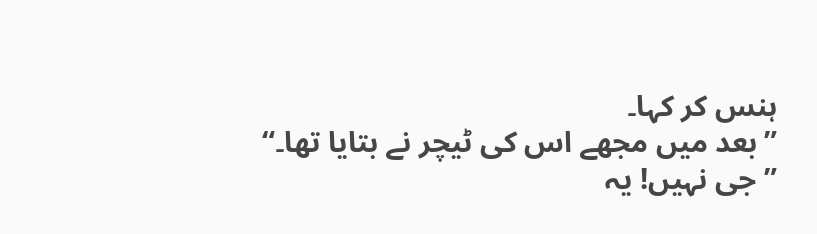ہنس کر کہا۔
”بعد میں مجھے اس کی ٹیچر نے بتایا تھا۔“
”جی نہیں! یہ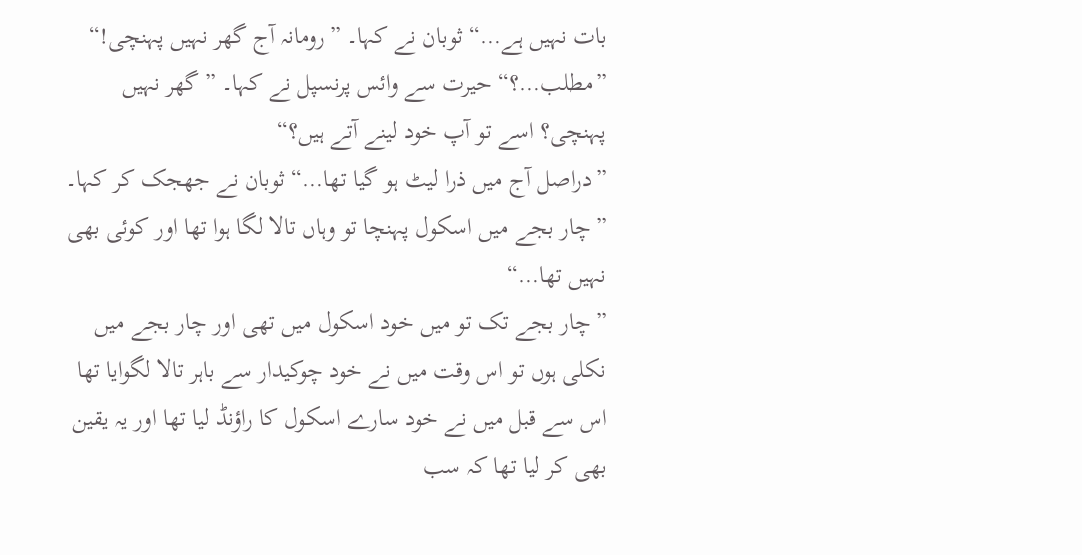بات نہیں ہے…“ ثوبان نے کہا۔ ”رومانہ آج گھر نہیں پہنچی!“
”مطلب…؟“ حیرت سے وائس پرنسپل نے کہا۔ ”گھر نہیں پہنچی؟ اسے تو آپ خود لینے آتے ہیں؟“
”دراصل آج میں ذرا لیٹ ہو گیا تھا…“ ثوبان نے جھجک کر کہا۔ ”چار بجے میں اسکول پہنچا تو وہاں تالا لگا ہوا تھا اور کوئی بھی نہیں تھا…“
”چار بجے تک تو میں خود اسکول میں تھی اور چار بجے میں نکلی ہوں تو اس وقت میں نے خود چوکیدار سے باہر تالا لگوایا تھا اس سے قبل میں نے خود سارے اسکول کا راؤنڈ لیا تھا اور یہ یقین بھی کر لیا تھا کہ سب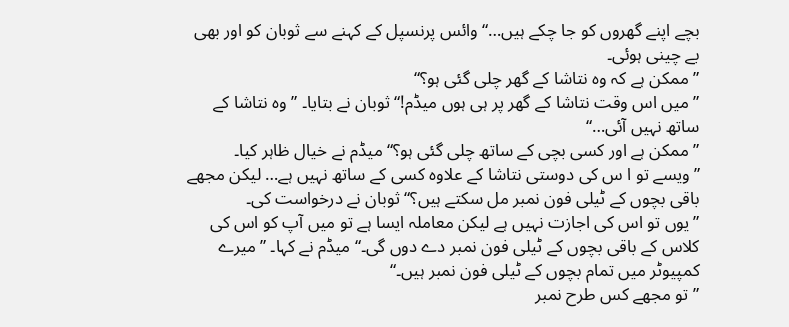بچے اپنے گھروں کو جا چکے ہیں…“ وائس پرنسپل کے کہنے سے ثوبان کو اور بھی بے چینی ہوئی۔
”ممکن ہے کہ وہ نتاشا کے گھر چلی گئی ہو؟“
”میں اس وقت نتاشا کے گھر پر ہی ہوں میڈم!“ ثوبان نے بتایا۔ ” وہ نتاشا کے ساتھ نہیں آئی…“
”ممکن ہے اور کسی بچی کے ساتھ چلی گئی ہو؟“ میڈم نے خیال ظاہر کیا۔
”ویسے تو ا س کی دوستی نتاشا کے علاوہ کسی کے ساتھ نہیں ہے… لیکن مجھے باقی بچوں کے ٹیلی فون نمبر مل سکتے ہیں؟“ ثوبان نے درخواست کی۔
”یوں تو اس کی اجازت نہیں ہے لیکن معاملہ ایسا ہے تو میں آپ کو اس کی کلاس کے باقی بچوں کے ٹیلی فون نمبر دے دوں گی۔“ میڈم نے کہا۔ ”میرے کمپیوٹر میں تمام بچوں کے ٹیلی فون نمبر ہیں۔“
”تو مجھے کس طرح نمبر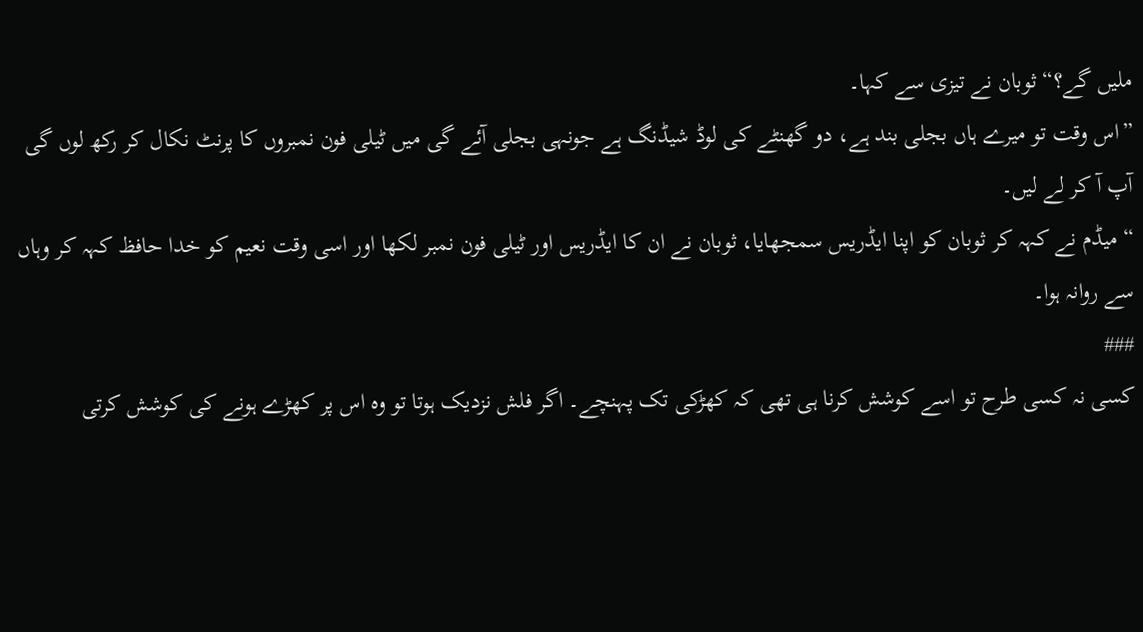ملیں گے؟“ ثوبان نے تیزی سے کہا۔
”اس وقت تو میرے ہاں بجلی بند ہے، دو گھنٹے کی لوڈ شیڈنگ ہے جونہی بجلی آئے گی میں ٹیلی فون نمبروں کا پرنٹ نکال کر رکھ لوں گی آپ آ کر لے لیں۔
“ میڈم نے کہہ کر ثوبان کو اپنا ایڈریس سمجھایا، ثوبان نے ان کا ایڈریس اور ٹیلی فون نمبر لکھا اور اسی وقت نعیم کو خدا حافظ کہہ کر وہاں سے روانہ ہوا۔
###
کسی نہ کسی طرح تو اسے کوشش کرنا ہی تھی کہ کھڑکی تک پہنچے۔ اگر فلش نزدیک ہوتا تو وہ اس پر کھڑے ہونے کی کوشش کرتی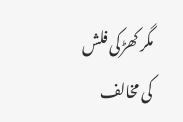مگر کھڑکی فلش کی مخالف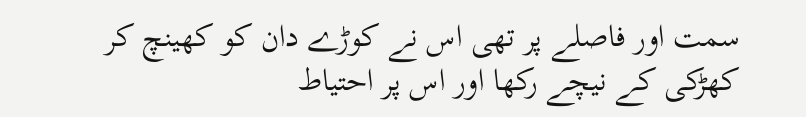سمت اور فاصلے پر تھی اس نے کوڑے دان کو کھینچ کر کھڑکی کے نیچے رکھا اور اس پر احتیاط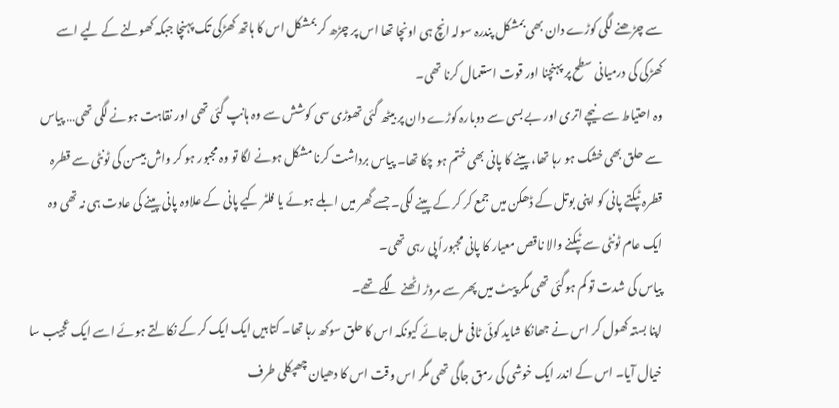سے چڑھنے لگی کوڑے دان بھی بمشکل پندرہ سولہ انچ ہی اونچا تھا اس پر چڑھ کر بمشکل اس کا ہاتھ کھڑکی تک پہنچا جبکہ کھولنے کے لیے اسے کھڑکی کی درمیانی سطح پر پہنچنا اور قوت استعمال کرنا تھی۔
وہ احتیاط سے نیچے اتری اور بے بسی سے دوبارہ کوڑے دان پر بیٹھ گئی تھوڑی سی کوشش سے وہ ہانپ گئی تھی اور نقاہت ہونے لگی تھی… پیاس سے حلق بھی خشک ہو رہا تھا، پینے کا پانی بھی ختم ہو چکا تھا۔ پیاس برداشت کرنا مشکل ہونے لگا تو وہ مجبور ہو کر واش بیسن کی ٹونٹی سے قطرہ قطرہ ٹپکتے پانی کو اپنی بوتل کے ڈھکن میں جمع کر کر کے پینے لگی۔ جسے گھر میں ابلے ہوئے یا فلٹر کیے پانی کے علاوہ پانی پینے کی عادت ہی نہ تھی وہ ایک عام ٹونٹی سے ٹپکنے والا ناقص معیار کا پانی مجبوراً پی رہی تھی۔
پیاس کی شدت تو کم ہوگئی تھی مگر پیٹ میں پھر سے مروڑ اٹھنے لگے تھے۔
اپنا بستہ کھول کر اس نے جھانکا شاید کوئی ٹافی مل جائے کیونکہ اس کا حلق سوکھ رہا تھا۔ کتابیں ایک ایک کر کے نکالتے ہوئے اسے ایک عجیب سا خیال آیا۔ اس کے اندر ایک خوشی کی رمق جاگی تھی مگر اس وقت اس کا دھیان چھپکلی طرف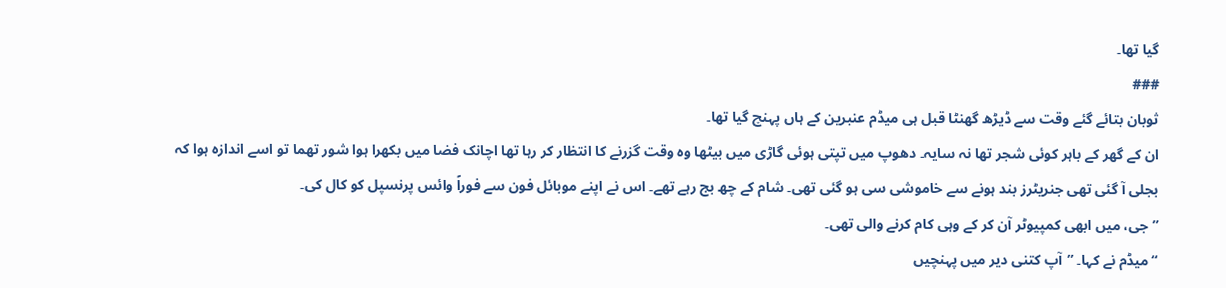گیا تھا۔
###
ثوبان بتائے گئے وقت سے ڈیڑھ گھنٹا قبل ہی میڈم عنبرین کے ہاں پہنچ گیا تھا۔
ان کے گھر کے باہر کوئی شجر تھا نہ سایہ۔ دھوپ میں تپتی ہوئی گاڑی میں بیٹھا وہ وقت گزرنے کا انتظار کر رہا تھا اچانک فضا میں بکھرا ہوا شور تھما تو اسے اندازہ ہوا کہ بجلی آ گئی تھی جنریٹرز بند ہونے سے خاموشی سی ہو گئی تھی۔ شام کے چھ بج رہے تھے۔ اس نے اپنے موبائل فون سے فوراً وائس پرنسپل کو کال کی۔
”جی، میں ابھی کمپیوٹر آن کر کے وہی کام کرنے والی تھی۔
“میڈم نے کہا۔ ”آپ کتنی دیر میں پہنچیں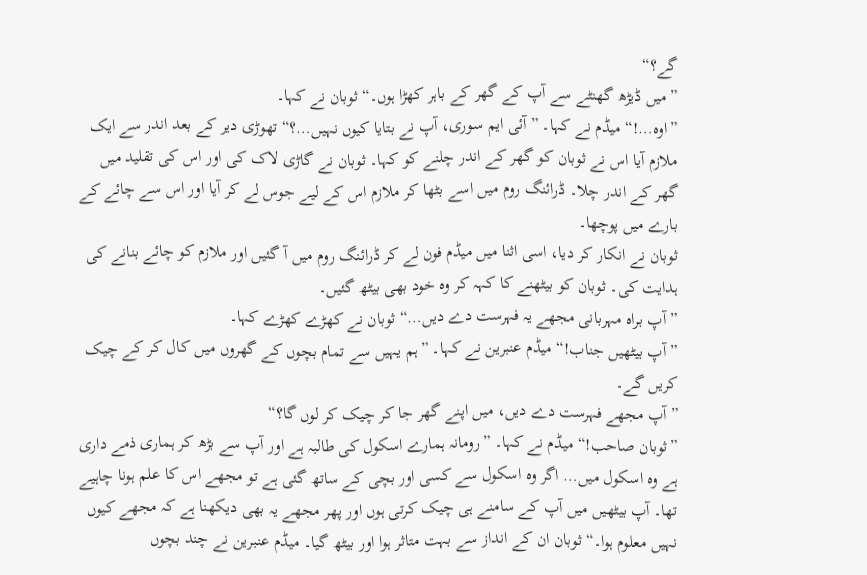گے؟“
”میں ڈیڑھ گھنٹے سے آپ کے گھر کے باہر کھڑا ہوں۔“ ثوبان نے کہا۔
”اوہ…!“ میڈم نے کہا۔ ”آئی ایم سوری، آپ نے بتایا کیوں نہیں…؟“ تھوڑی دیر کے بعد اندر سے ایک ملازم آیا اس نے ثوبان کو گھر کے اندر چلنے کو کہا۔ ثوبان نے گاڑی لاک کی اور اس کی تقلید میں گھر کے اندر چلا۔ ڈرائنگ روم میں اسے بٹھا کر ملازم اس کے لیے جوس لے کر آیا اور اس سے چائے کے بارے میں پوچھا۔
ثوبان نے انکار کر دیا، اسی اثنا میں میڈم فون لے کر ڈرائنگ روم میں آ گئیں اور ملازم کو چائے بنانے کی ہدایت کی۔ ثوبان کو بیٹھنے کا کہہ کر وہ خود بھی بیٹھ گئیں۔
”آپ براہ مہربانی مجھے یہ فہرست دے دیں…“ ثوبان نے کھڑے کھڑے کہا۔
”آپ بیٹھیں جناب!“ میڈم عنبرین نے کہا۔ ”ہم یہیں سے تمام بچوں کے گھروں میں کال کر کے چیک کریں گے۔
”آپ مجھے فہرست دے دیں، میں اپنے گھر جا کر چیک کر لوں گا؟“
”ثوبان صاحب!“ میڈم نے کہا۔ ”رومانہ ہمارے اسکول کی طالبہ ہے اور آپ سے بڑھ کر ہماری ذمے داری ہے وہ اسکول میں… اگر وہ اسکول سے کسی اور بچی کے ساتھ گئی ہے تو مجھے اس کا علم ہونا چاہیے تھا۔ آپ بیٹھیں میں آپ کے سامنے ہی چیک کرتی ہوں اور پھر مجھے یہ بھی دیکھنا ہے کہ مجھے کیوں نہیں معلوم ہوا۔“ ثوبان ان کے انداز سے بہت متاثر ہوا اور بیٹھ گیا۔ میڈم عنبرین نے چند بچوں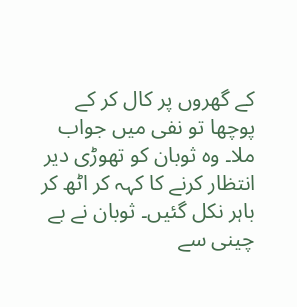کے گھروں پر کال کر کے پوچھا تو نفی میں جواب ملا۔ وہ ثوبان کو تھوڑی دیر انتظار کرنے کا کہہ کر اٹھ کر باہر نکل گئیں۔ ثوبان نے بے چینی سے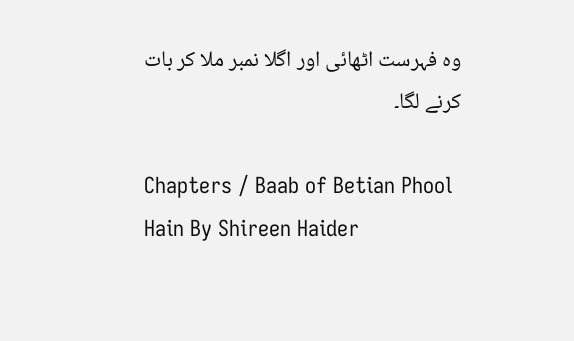وہ فہرست اٹھائی اور اگلا نمبر ملا کر بات کرنے لگا۔

Chapters / Baab of Betian Phool Hain By Shireen Haider